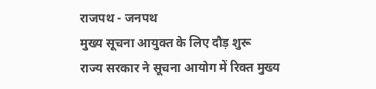राजपथ - जनपथ
मुख्य सूचना आयुक्त के लिए दौड़ शुरू
राज्य सरकार ने सूचना आयोग में रिक्त मुख्य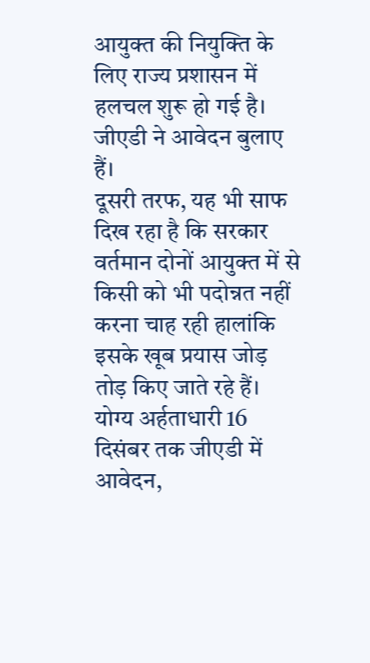आयुक्त की नियुक्ति के लिए राज्य प्रशासन में हलचल शुरू हो गई है। जीएडी ने आवेदन बुलाए हैं।
दूसरी तरफ, यह भी साफ दिख रहा है कि सरकार वर्तमान दोनों आयुक्त में से किसी को भी पदोन्नत नहीं करना चाह रही हालांकि इसके खूब प्रयास जोड़ तोड़ किए जाते रहे हैं। योग्य अर्हताधारी 16 दिसंबर तक जीएडी में आवेदन,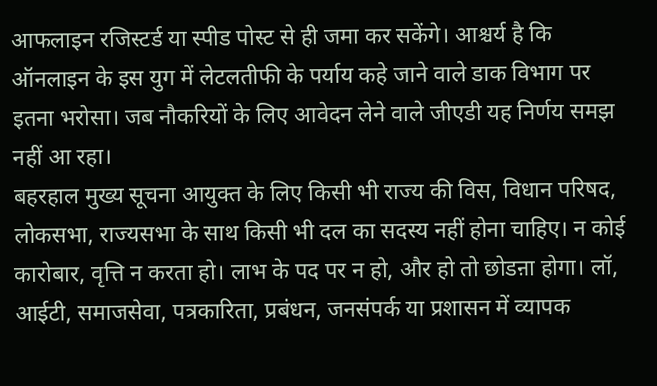आफलाइन रजिस्टर्ड या स्पीड पोस्ट से ही जमा कर सकेंगे। आश्चर्य है कि ऑनलाइन के इस युग में लेटलतीफी के पर्याय कहे जाने वाले डाक विभाग पर इतना भरोसा। जब नौकरियों के लिए आवेदन लेने वाले जीएडी यह निर्णय समझ नहीं आ रहा।
बहरहाल मुख्य सूचना आयुक्त के लिए किसी भी राज्य की विस, विधान परिषद, लोकसभा, राज्यसभा के साथ किसी भी दल का सदस्य नहीं होना चाहिए। न कोई कारोबार, वृत्ति न करता हो। लाभ के पद पर न हो, और हो तो छोडऩा होगा। लॉ, आईटी, समाजसेवा, पत्रकारिता, प्रबंधन, जनसंपर्क या प्रशासन में व्यापक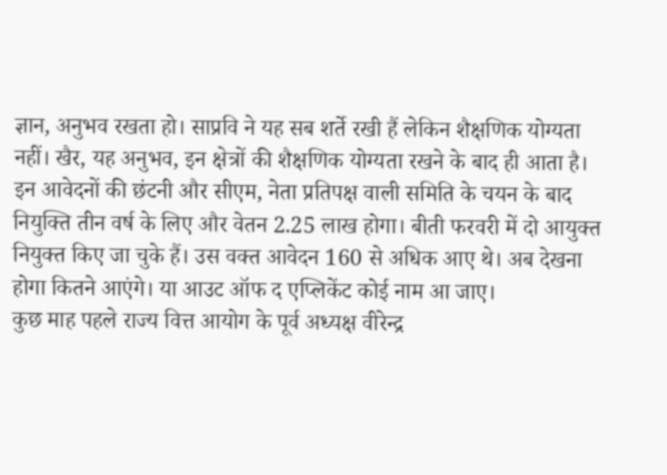ज्ञान, अनुभव रखता हो। साप्रवि ने यह सब शर्ते रखी हैं लेकिन शैक्षणिक योग्यता नहीं। खैर, यह अनुभव, इन क्षेत्रों की शैक्षणिक योग्यता रखने के बाद ही आता है।
इन आवेदनों की छंटनी और सीएम, नेता प्रतिपक्ष वाली समिति के चयन के बाद नियुक्ति तीन वर्ष के लिए और वेतन 2.25 लाख होगा। बीती फरवरी में दो आयुक्त नियुक्त किए जा चुके हैं। उस वक्त आवेदन 160 से अधिक आए थे। अब देखना होगा कितने आएंगे। या आउट ऑफ द एप्लिकेंट कोई नाम आ जाए।
कुछ माह पहले राज्य वित्त आयोग के पूर्व अध्यक्ष वीरेन्द्र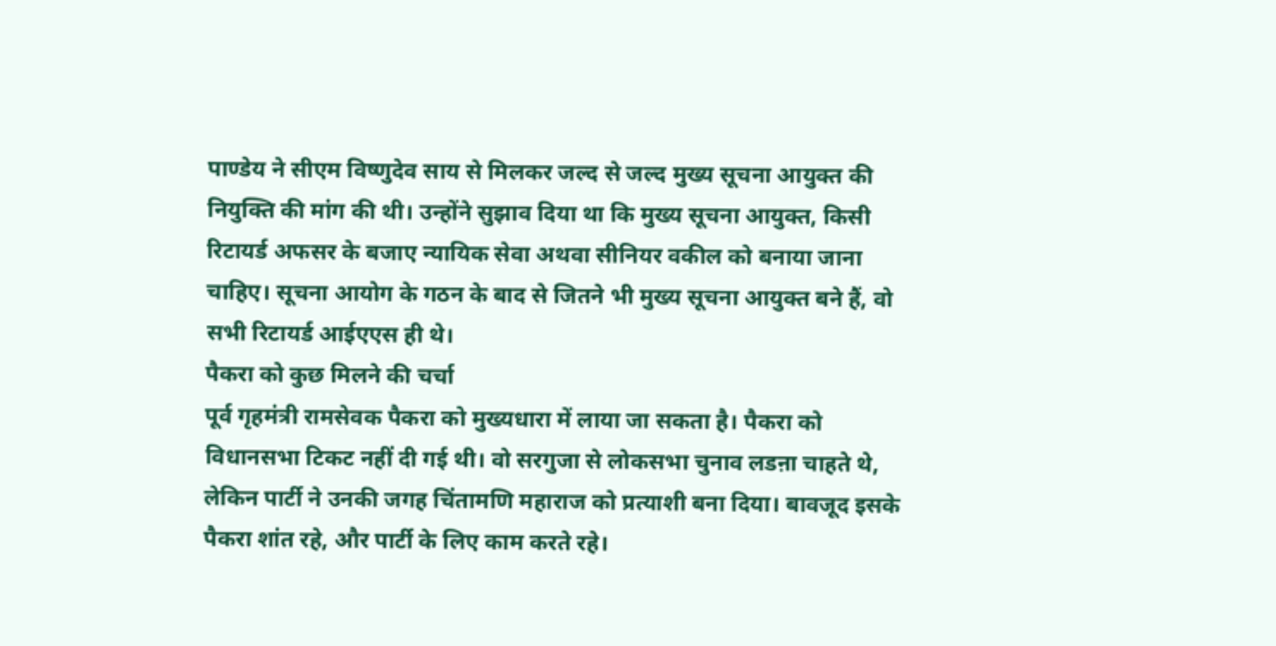पाण्डेय ने सीएम विष्णुदेव साय से मिलकर जल्द से जल्द मुख्य सूचना आयुक्त की नियुक्ति की मांग की थी। उन्होंने सुझाव दिया था कि मुख्य सूचना आयुक्त, किसी रिटायर्ड अफसर के बजाए न्यायिक सेवा अथवा सीनियर वकील को बनाया जाना चाहिए। सूचना आयोग के गठन के बाद से जितने भी मुख्य सूचना आयुक्त बने हैं, वो सभी रिटायर्ड आईएएस ही थे।
पैकरा को कुछ मिलने की चर्चा
पूर्व गृहमंत्री रामसेवक पैकरा को मुख्यधारा में लाया जा सकता है। पैकरा को विधानसभा टिकट नहीं दी गई थी। वो सरगुजा से लोकसभा चुनाव लडऩा चाहते थे, लेकिन पार्टी ने उनकी जगह चिंतामणि महाराज को प्रत्याशी बना दिया। बावजूद इसके पैकरा शांत रहे, और पार्टी के लिए काम करते रहे।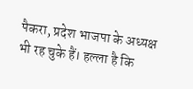पैकरा, प्रदेश भाजपा के अध्यक्ष भी रह चुके हैं। हल्ला है कि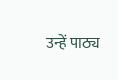उन्हें पाठ्य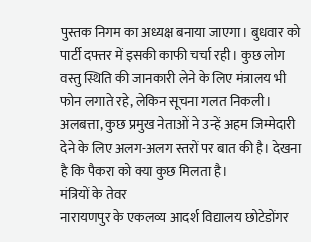पुस्तक निगम का अध्यक्ष बनाया जाएगा। बुधवार को पार्टी दफ्तर में इसकी काफी चर्चा रही। कुछ लोग वस्तु स्थिति की जानकारी लेने के लिए मंत्रालय भी फोन लगाते रहे, लेकिन सूचना गलत निकली। अलबत्ता, कुछ प्रमुख नेताओं ने उन्हें अहम जिम्मेदारी देने के लिए अलग-अलग स्तरों पर बात की है। देखना है कि पैकरा को क्या कुछ मिलता है।
मंत्रियों के तेवर
नारायणपुर के एकलव्य आदर्श विद्यालय छोटेडोंगर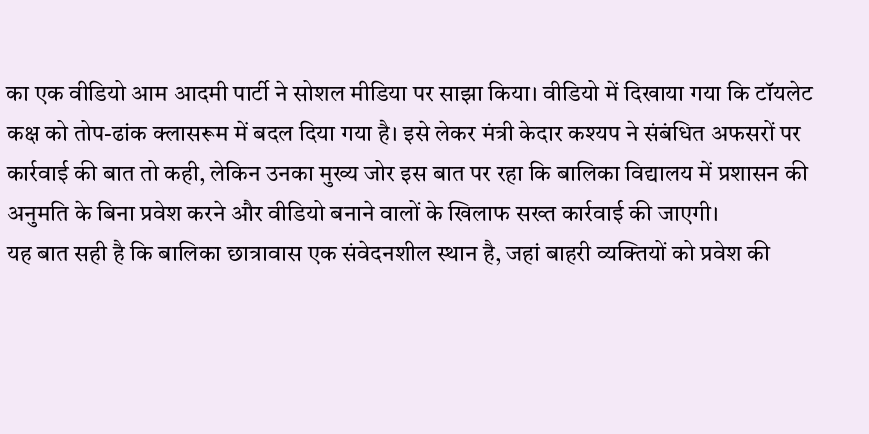का एक वीडियो आम आदमी पार्टी ने सोशल मीडिया पर साझा किया। वीडियो में दिखाया गया कि टॉयलेट कक्ष को तोप-ढांक क्लासरूम में बदल दिया गया है। इसे लेकर मंत्री केदार कश्यप ने संबंधित अफसरों पर कार्रवाई की बात तो कही, लेकिन उनका मुख्य जोर इस बात पर रहा कि बालिका विद्यालय में प्रशासन की अनुमति के बिना प्रवेश करने और वीडियो बनाने वालों के खिलाफ सख्त कार्रवाई की जाएगी।
यह बात सही है कि बालिका छात्रावास एक संवेदनशील स्थान है, जहां बाहरी व्यक्तियों को प्रवेश की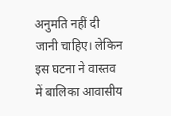अनुमति नहीं दी जानी चाहिए। लेकिन इस घटना ने वास्तव में बालिका आवासीय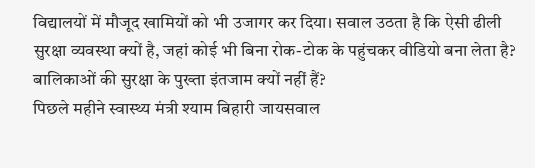विद्यालयों में मौजूद खामियों को भी उजागर कर दिया। सवाल उठता है कि ऐसी ढीली सुरक्षा व्यवस्था क्यों है, जहां कोई भी बिना रोक-टोक के पहुंचकर वीडियो बना लेता है? बालिकाओं की सुरक्षा के पुख्ता इंतजाम क्यों नहीं हैं?
पिछले महीने स्वास्थ्य मंत्री श्याम बिहारी जायसवाल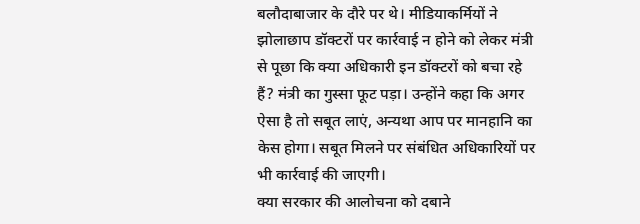बलौदाबाजार के दौरे पर थे। मीडियाकर्मियों ने झोलाछाप डॉक्टरों पर कार्रवाई न होने को लेकर मंत्री से पूछा कि क्या अधिकारी इन डॉक्टरों को बचा रहे हैं? मंत्री का गुस्सा फूट पड़ा। उन्होंने कहा कि अगर ऐसा है तो सबूत लाएं, अन्यथा आप पर मानहानि का केस होगा। सबूत मिलने पर संबंधित अधिकारियों पर भी कार्रवाई की जाएगी।
क्या सरकार की आलोचना को दबाने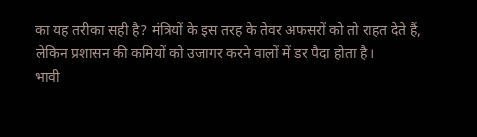का यह तरीका सही है? मंत्रियों के इस तरह के तेवर अफसरों को तो राहत देते हैं, लेकिन प्रशासन की कमियों को उजागर करने वालों में डर पैदा होता है।
भावी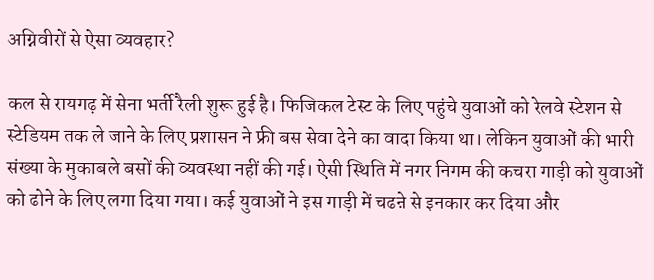अग्निवीरों से ऐसा व्यवहार?

कल से रायगढ़ में सेना भर्ती रैली शुरू हुई है। फिजिकल टेस्ट के लिए पहुंचे युवाओं को रेलवे स्टेशन से स्टेडियम तक ले जाने के लिए प्रशासन ने फ्री बस सेवा देने का वादा किया था। लेकिन युवाओं की भारी संख्या के मुकाबले बसों की व्यवस्था नहीं की गई। ऐसी स्थिति में नगर निगम की कचरा गाड़ी को युवाओं को ढोने के लिए लगा दिया गया। कई युवाओं ने इस गाड़ी में चढऩे से इनकार कर दिया और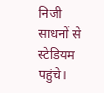निजी साधनों से स्टेडियम पहुंचे।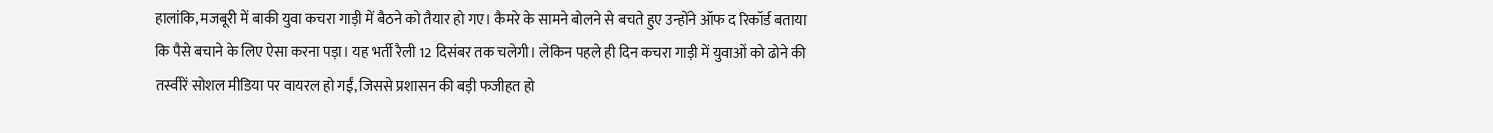हालांकि, मजबूरी में बाकी युवा कचरा गाड़ी में बैठने को तैयार हो गए। कैमरे के सामने बोलने से बचते हुए उन्होंने ऑफ द रिकॉर्ड बताया कि पैसे बचाने के लिए ऐसा करना पड़ा। यह भर्ती रैली 12 दिसंबर तक चलेगी। लेकिन पहले ही दिन कचरा गाड़ी में युवाओं को ढोने की तस्वीरें सोशल मीडिया पर वायरल हो गईं, जिससे प्रशासन की बड़ी फजीहत हो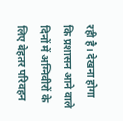रही है। देखना होगा कि प्रशासन आने वाले दिनों में अग्निवीरों के लिए बेहतर परिवहन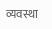व्यवस्था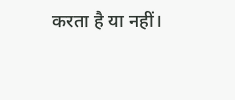करता है या नहीं।